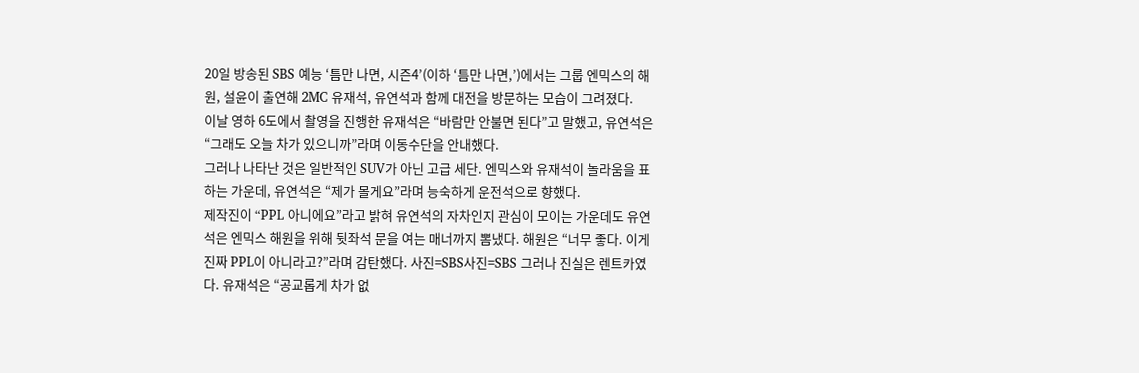20일 방송된 SBS 예능 ‘틈만 나면, 시즌4’(이하 ‘틈만 나면,’)에서는 그룹 엔믹스의 해원, 설윤이 출연해 2MC 유재석, 유연석과 함께 대전을 방문하는 모습이 그려졌다.
이날 영하 6도에서 촬영을 진행한 유재석은 “바람만 안불면 된다”고 말했고, 유연석은 “그래도 오늘 차가 있으니까”라며 이동수단을 안내했다.
그러나 나타난 것은 일반적인 SUV가 아닌 고급 세단. 엔믹스와 유재석이 놀라움을 표하는 가운데, 유연석은 “제가 몰게요”라며 능숙하게 운전석으로 향했다.
제작진이 “PPL 아니에요”라고 밝혀 유연석의 자차인지 관심이 모이는 가운데도 유연석은 엔믹스 해원을 위해 뒷좌석 문을 여는 매너까지 뽐냈다. 해원은 “너무 좋다. 이게 진짜 PPL이 아니라고?”라며 감탄했다. 사진=SBS사진=SBS 그러나 진실은 렌트카였다. 유재석은 “공교롭게 차가 없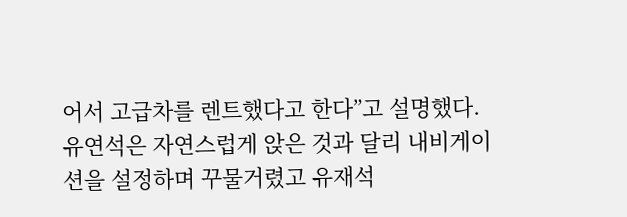어서 고급차를 렌트했다고 한다”고 설명했다.
유연석은 자연스럽게 앉은 것과 달리 내비게이션을 설정하며 꾸물거렸고 유재석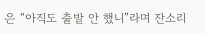은 “아직도 출발 안 했니”라며 잔소리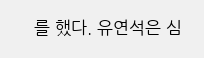를 했다. 유연석은 심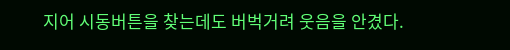지어 시동버튼을 찾는데도 버벅거려 웃음을 안겼다.